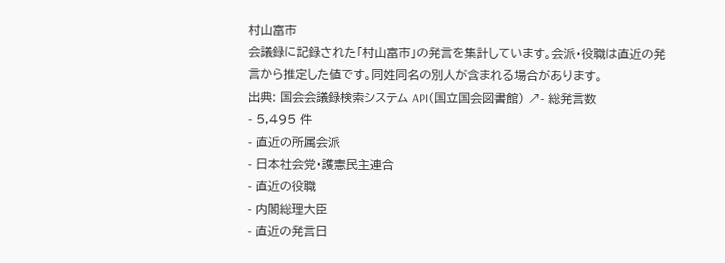村山富市
会議録に記録された「村山富市」の発言を集計しています。会派・役職は直近の発言から推定した値です。同姓同名の別人が含まれる場合があります。
出典: 国会会議録検索システム API(国立国会図書館) ↗- 総発言数
- 5,495 件
- 直近の所属会派
- 日本社会党・護憲民主連合
- 直近の役職
- 内閣総理大臣
- 直近の発言日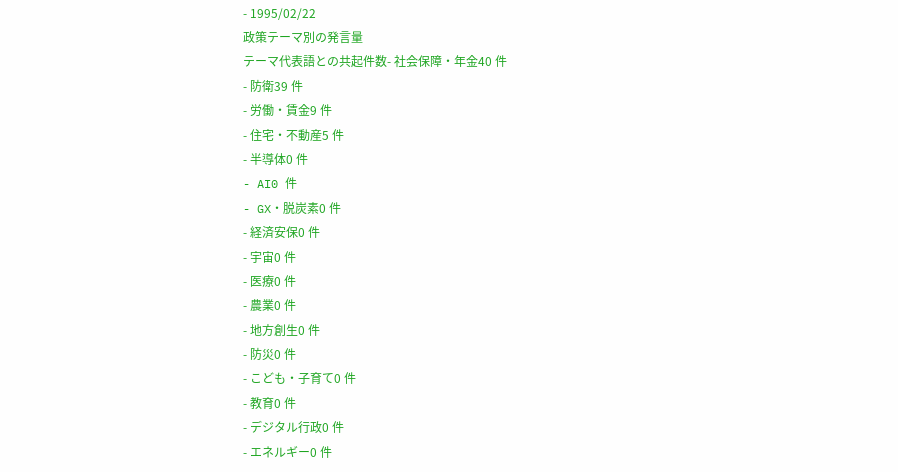- 1995/02/22
政策テーマ別の発言量
テーマ代表語との共起件数- 社会保障・年金40 件
- 防衛39 件
- 労働・賃金9 件
- 住宅・不動産5 件
- 半導体0 件
- AI0 件
- GX・脱炭素0 件
- 経済安保0 件
- 宇宙0 件
- 医療0 件
- 農業0 件
- 地方創生0 件
- 防災0 件
- こども・子育て0 件
- 教育0 件
- デジタル行政0 件
- エネルギー0 件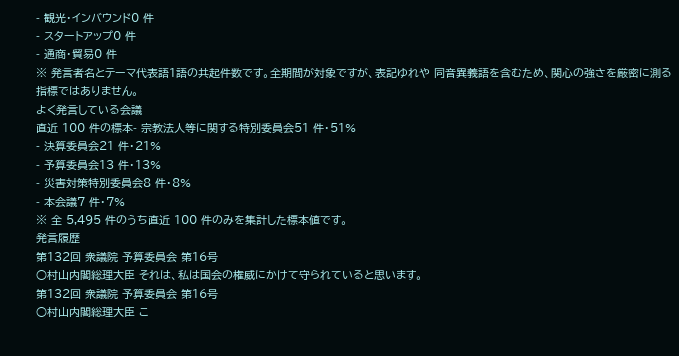- 観光・インバウンド0 件
- スタートアップ0 件
- 通商・貿易0 件
※ 発言者名とテーマ代表語1語の共起件数です。全期間が対象ですが、表記ゆれや 同音異義語を含むため、関心の強さを厳密に測る指標ではありません。
よく発言している会議
直近 100 件の標本- 宗教法人等に関する特別委員会51 件・51%
- 決算委員会21 件・21%
- 予算委員会13 件・13%
- 災害対策特別委員会8 件・8%
- 本会議7 件・7%
※ 全 5,495 件のうち直近 100 件のみを集計した標本値です。
発言履歴
第132回 衆議院 予算委員会 第16号
○村山内閣総理大臣 それは、私は国会の権威にかけて守られていると思います。
第132回 衆議院 予算委員会 第16号
○村山内閣総理大臣 こ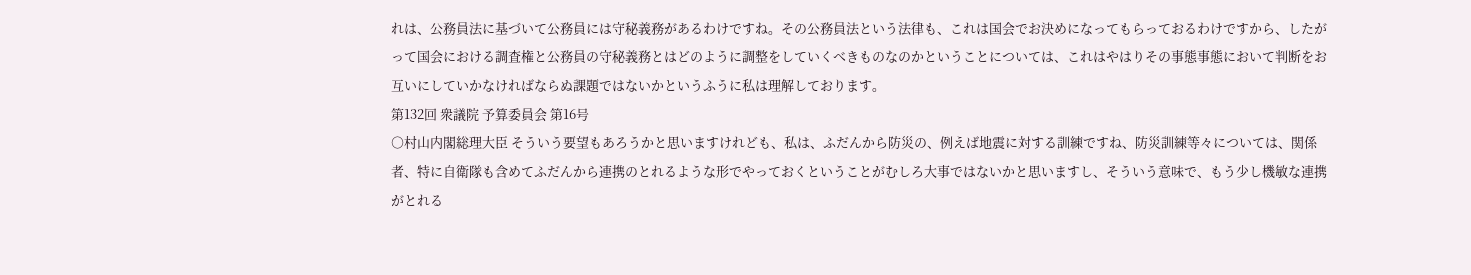れは、公務員法に基づいて公務員には守秘義務があるわけですね。その公務員法という法律も、これは国会でお決めになってもらっておるわけですから、したがって国会における調査権と公務員の守秘義務とはどのように調整をしていくべきものなのかということについては、これはやはりその事態事態において判断をお互いにしていかなければならぬ課題ではないかというふうに私は理解しております。
第132回 衆議院 予算委員会 第16号
○村山内閣総理大臣 そういう要望もあろうかと思いますけれども、私は、ふだんから防災の、例えば地震に対する訓練ですね、防災訓練等々については、関係者、特に自衛隊も含めてふだんから連携のとれるような形でやっておくということがむしろ大事ではないかと思いますし、そういう意味で、もう少し機敏な連携がとれる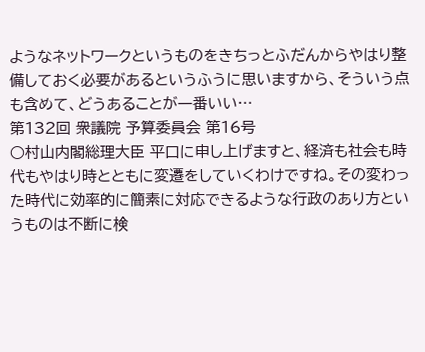ようなネットワークというものをきちっとふだんからやはり整備しておく必要があるというふうに思いますから、そういう点も含めて、どうあることが一番いい…
第132回 衆議院 予算委員会 第16号
○村山内閣総理大臣 平口に申し上げますと、経済も社会も時代もやはり時とともに変遷をしていくわけですね。その変わった時代に効率的に簡素に対応できるような行政のあり方というものは不断に検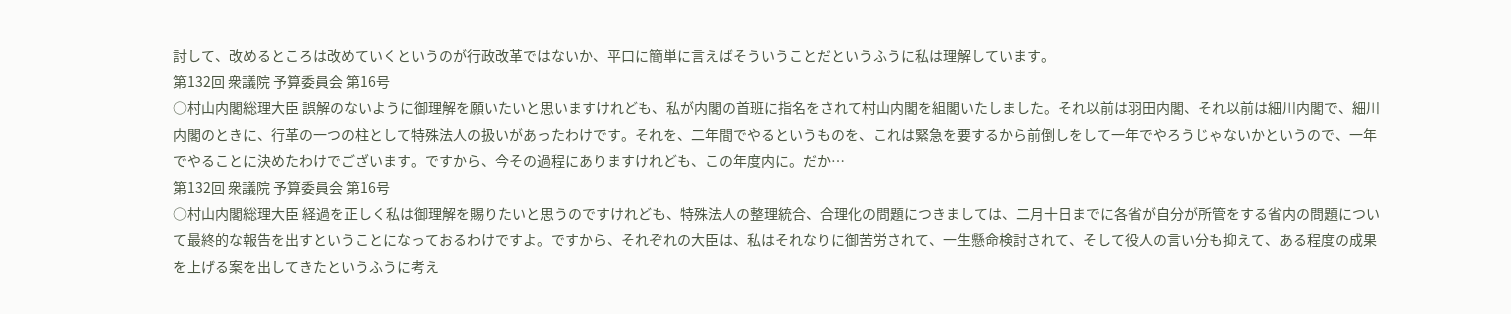討して、改めるところは改めていくというのが行政改革ではないか、平口に簡単に言えばそういうことだというふうに私は理解しています。
第132回 衆議院 予算委員会 第16号
○村山内閣総理大臣 誤解のないように御理解を願いたいと思いますけれども、私が内閣の首班に指名をされて村山内閣を組閣いたしました。それ以前は羽田内閣、それ以前は細川内閣で、細川内閣のときに、行革の一つの柱として特殊法人の扱いがあったわけです。それを、二年間でやるというものを、これは緊急を要するから前倒しをして一年でやろうじゃないかというので、一年でやることに決めたわけでございます。ですから、今その過程にありますけれども、この年度内に。だか…
第132回 衆議院 予算委員会 第16号
○村山内閣総理大臣 経過を正しく私は御理解を賜りたいと思うのですけれども、特殊法人の整理統合、合理化の問題につきましては、二月十日までに各省が自分が所管をする省内の問題について最終的な報告を出すということになっておるわけですよ。ですから、それぞれの大臣は、私はそれなりに御苦労されて、一生懸命検討されて、そして役人の言い分も抑えて、ある程度の成果を上げる案を出してきたというふうに考え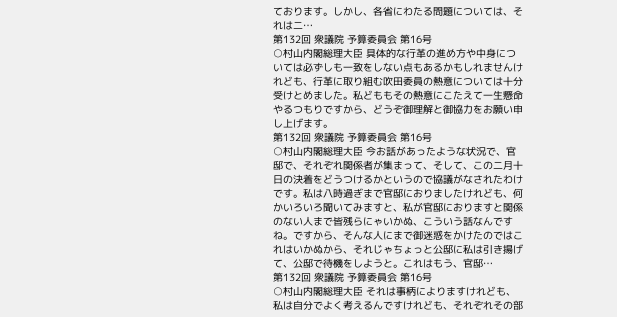ております。しかし、各省にわたる問題については、それは二…
第132回 衆議院 予算委員会 第16号
○村山内閣総理大臣 具体的な行革の進め方や中身については必ずしも一致をしない点もあるかもしれませんけれども、行革に取り組む吹田委員の熱意については十分受けとめました。私どももその熱意にこたえて一生懸命やるつもりですから、どうぞ御理解と御協力をお願い申し上げます。
第132回 衆議院 予算委員会 第16号
○村山内閣総理大臣 今お話があったような状況で、官邸で、それぞれ関係者が集まって、そして、この二月十日の決着をどうつけるかというので協議がなされたわけです。私は八時過ぎまで官邸におりましたけれども、何かいろいろ聞いてみますと、私が官邸におりますと関係のない人まで皆残らにゃいかぬ、こういう話なんですね。ですから、そんな人にまで御迷惑をかけたのではこれはいかぬから、それじゃちょっと公邸に私は引き揚げて、公邸で待機をしようと。これはもう、官邸…
第132回 衆議院 予算委員会 第16号
○村山内閣総理大臣 それは事柄によりますけれども、私は自分でよく考えるんですけれども、それぞれその部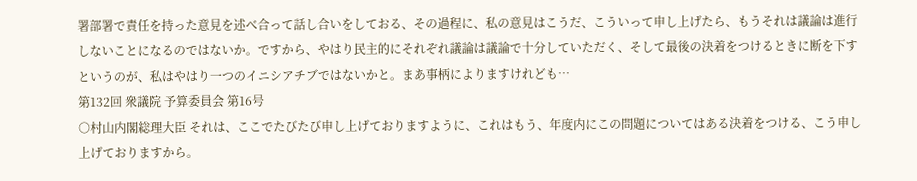署部署で責任を持った意見を述べ合って話し合いをしておる、その過程に、私の意見はこうだ、こういって申し上げたら、もうそれは議論は進行しないことになるのではないか。ですから、やはり民主的にそれぞれ議論は議論で十分していただく、そして最後の決着をつけるときに断を下すというのが、私はやはり一つのイニシアチブではないかと。まあ事柄によりますけれども…
第132回 衆議院 予算委員会 第16号
○村山内閣総理大臣 それは、ここでたびたび申し上げておりますように、これはもう、年度内にこの問題についてはある決着をつける、こう申し上げておりますから。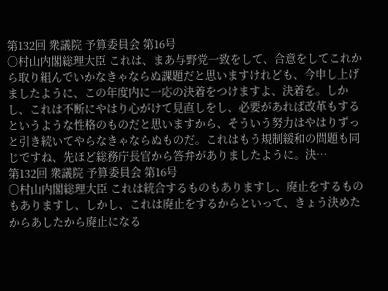第132回 衆議院 予算委員会 第16号
○村山内閣総理大臣 これは、まあ与野党一致をして、合意をしてこれから取り組んでいかなきゃならぬ課題だと思いますけれども、今申し上げましたように、この年度内に一応の決着をつけますよ、決着を。しかし、これは不断にやはり心がけて見直しをし、必要があれば改革もするというような性格のものだと思いますから、そういう努力はやはりずっと引き続いてやらなきゃならぬものだ。これはもう規制緩和の問題も同じですね、先ほど総務庁長官から答弁がありましたように。決…
第132回 衆議院 予算委員会 第16号
○村山内閣総理大臣 これは統合するものもありますし、廃止をするものもありますし、しかし、これは廃止をするからといって、きょう決めたからあしたから廃止になる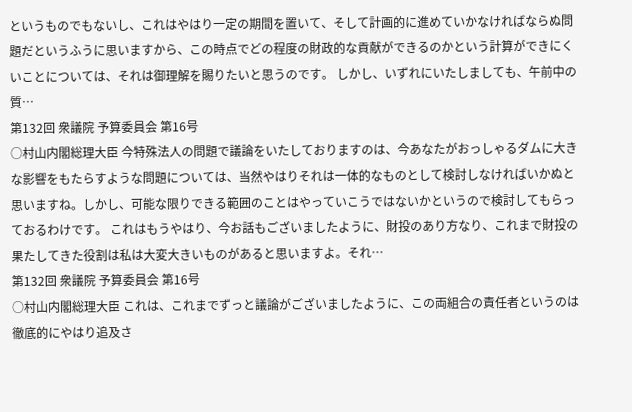というものでもないし、これはやはり一定の期間を置いて、そして計画的に進めていかなければならぬ問題だというふうに思いますから、この時点でどの程度の財政的な貢献ができるのかという計算ができにくいことについては、それは御理解を賜りたいと思うのです。 しかし、いずれにいたしましても、午前中の質…
第132回 衆議院 予算委員会 第16号
○村山内閣総理大臣 今特殊法人の問題で議論をいたしておりますのは、今あなたがおっしゃるダムに大きな影響をもたらすような問題については、当然やはりそれは一体的なものとして検討しなければいかぬと思いますね。しかし、可能な限りできる範囲のことはやっていこうではないかというので検討してもらっておるわけです。 これはもうやはり、今お話もございましたように、財投のあり方なり、これまで財投の果たしてきた役割は私は大変大きいものがあると思いますよ。それ…
第132回 衆議院 予算委員会 第16号
○村山内閣総理大臣 これは、これまでずっと議論がございましたように、この両組合の責任者というのは徹底的にやはり追及さ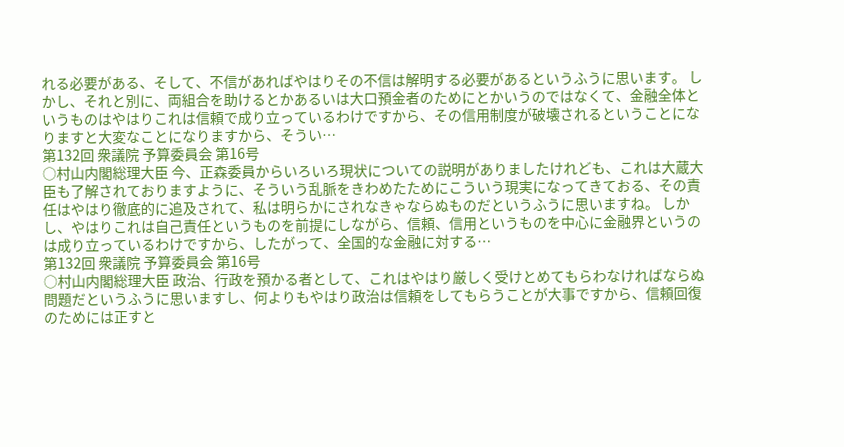れる必要がある、そして、不信があればやはりその不信は解明する必要があるというふうに思います。 しかし、それと別に、両組合を助けるとかあるいは大口預金者のためにとかいうのではなくて、金融全体というものはやはりこれは信頼で成り立っているわけですから、その信用制度が破壊されるということになりますと大変なことになりますから、そうい…
第132回 衆議院 予算委員会 第16号
○村山内閣総理大臣 今、正森委員からいろいろ現状についての説明がありましたけれども、これは大蔵大臣も了解されておりますように、そういう乱脈をきわめたためにこういう現実になってきておる、その責任はやはり徹底的に追及されて、私は明らかにされなきゃならぬものだというふうに思いますね。 しかし、やはりこれは自己責任というものを前提にしながら、信頼、信用というものを中心に金融界というのは成り立っているわけですから、したがって、全国的な金融に対する…
第132回 衆議院 予算委員会 第16号
○村山内閣総理大臣 政治、行政を預かる者として、これはやはり厳しく受けとめてもらわなければならぬ問題だというふうに思いますし、何よりもやはり政治は信頼をしてもらうことが大事ですから、信頼回復のためには正すと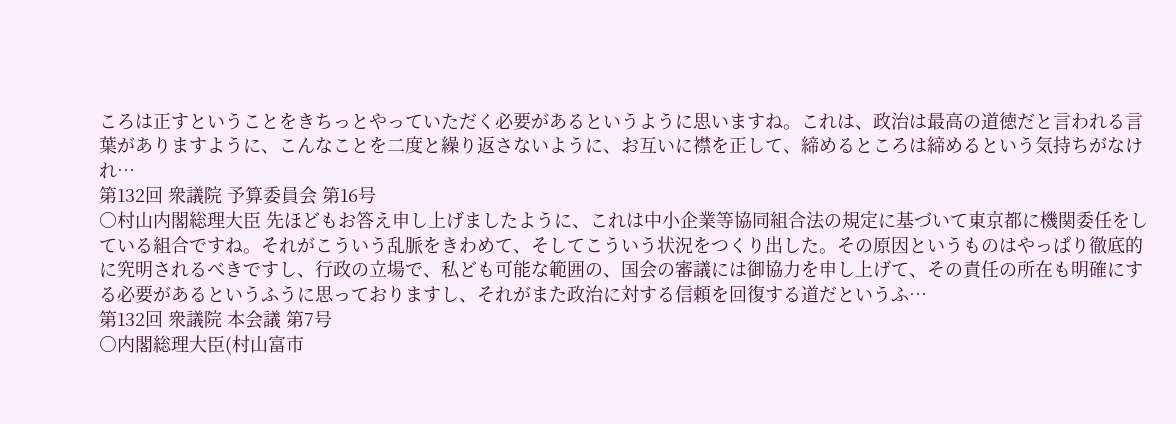ころは正すということをきちっとやっていただく必要があるというように思いますね。これは、政治は最高の道徳だと言われる言葉がありますように、こんなことを二度と繰り返さないように、お互いに襟を正して、締めるところは締めるという気持ちがなけれ…
第132回 衆議院 予算委員会 第16号
○村山内閣総理大臣 先ほどもお答え申し上げましたように、これは中小企業等協同組合法の規定に基づいて東京都に機関委任をしている組合ですね。それがこういう乱脈をきわめて、そしてこういう状況をつくり出した。その原因というものはやっぱり徹底的に究明されるべきですし、行政の立場で、私ども可能な範囲の、国会の審議には御協力を申し上げて、その責任の所在も明確にする必要があるというふうに思っておりますし、それがまた政治に対する信頼を回復する道だというふ…
第132回 衆議院 本会議 第7号
○内閣総理大臣(村山富市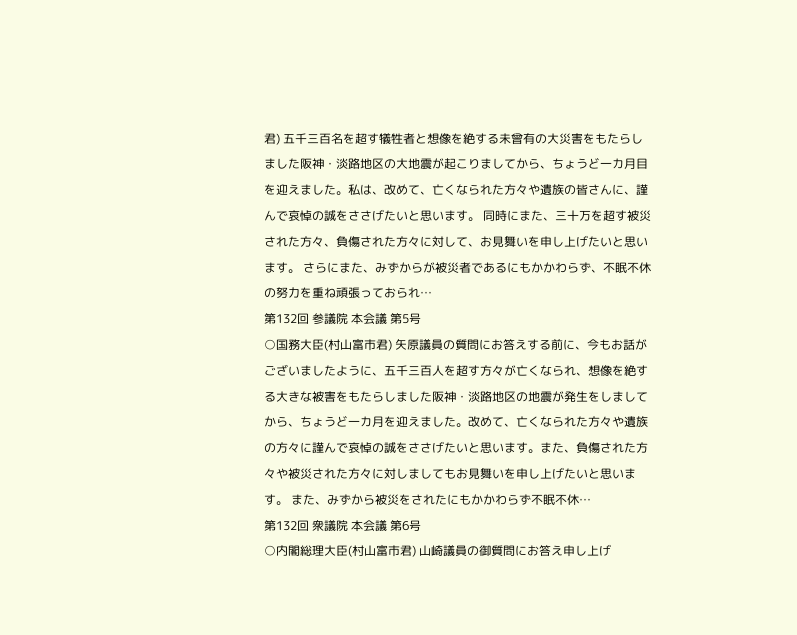君) 五千三百名を超す犠牲者と想像を絶する未曾有の大災害をもたらしました阪神・淡路地区の大地震が起こりましてから、ちょうど一カ月目を迎えました。私は、改めて、亡くなられた方々や遺族の皆さんに、謹んで哀悼の誠をささげたいと思います。 同時にまた、三十万を超す被災された方々、負傷された方々に対して、お見舞いを申し上げたいと思います。 さらにまた、みずからが被災者であるにもかかわらず、不眠不休の努力を重ね頑張っておられ…
第132回 参議院 本会議 第5号
○国務大臣(村山富市君) 矢原議員の質問にお答えする前に、今もお話がございましたように、五千三百人を超す方々が亡くなられ、想像を絶する大きな被害をもたらしました阪神・淡路地区の地震が発生をしましてから、ちょうど一カ月を迎えました。改めて、亡くなられた方々や遺族の方々に謹んで哀悼の誠をささげたいと思います。また、負傷された方々や被災された方々に対しましてもお見舞いを申し上げたいと思います。 また、みずから被災をされたにもかかわらず不眠不休…
第132回 衆議院 本会議 第6号
○内閣総理大臣(村山富市君) 山崎議員の御質問にお答え申し上げ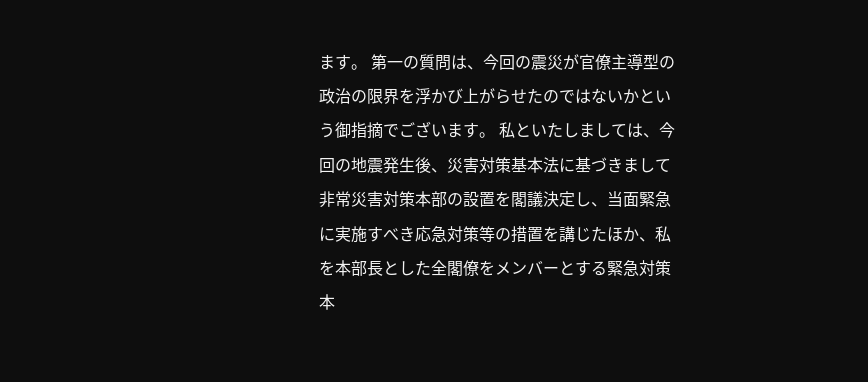ます。 第一の質問は、今回の震災が官僚主導型の政治の限界を浮かび上がらせたのではないかという御指摘でございます。 私といたしましては、今回の地震発生後、災害対策基本法に基づきまして非常災害対策本部の設置を閣議決定し、当面緊急に実施すべき応急対策等の措置を講じたほか、私を本部長とした全閣僚をメンバーとする緊急対策本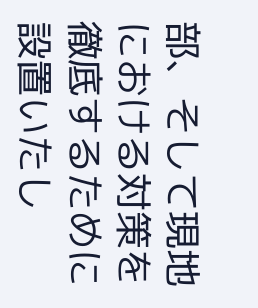部、そして現地における対策を徹底するために設置いたし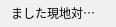ました現地対…